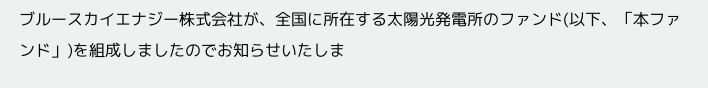ブルースカイエナジー株式会社が、全国に所在する太陽光発電所のファンド(以下、「本ファンド」)を組成しましたのでお知らせいたしま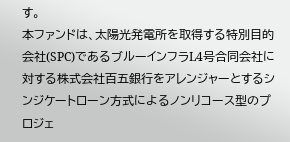す。
本ファンドは、太陽光発電所を取得する特別目的会社(SPC)であるブルーインフラL4号合同会社に対する株式会社百五銀行をアレンジャーとするシンジケートローン方式によるノンリコース型のプロジェ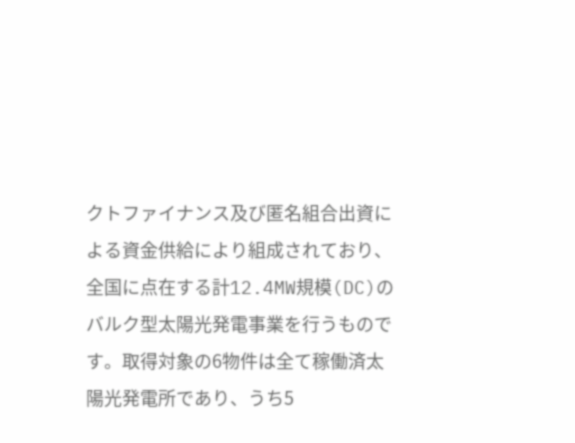クトファイナンス及び匿名組合出資による資金供給により組成されており、全国に点在する計12.4MW規模(DC)のバルク型太陽光発電事業を行うものです。取得対象の6物件は全て稼働済太陽光発電所であり、うち5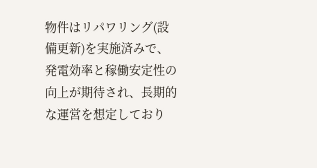物件はリパワリング(設備更新)を実施済みで、発電効率と稼働安定性の向上が期待され、長期的な運営を想定しており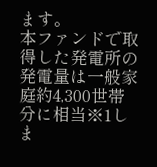ます。
本ファンドで取得した発電所の発電量は一般家庭約4,300世帯分に相当※1しま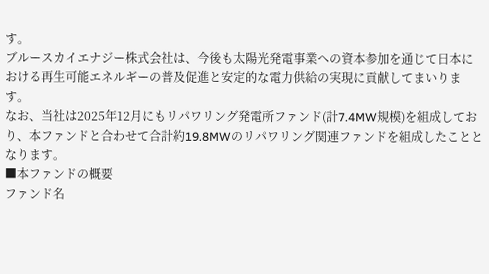す。
ブルースカイエナジー株式会社は、今後も太陽光発電事業への資本参加を通じて日本における再生可能エネルギーの普及促進と安定的な電力供給の実現に貢献してまいります。
なお、当社は2025年12月にもリパワリング発電所ファンド(計7.4MW規模)を組成しており、本ファンドと合わせて合計約19.8MWのリパワリング関連ファンドを組成したこととなります。
■本ファンドの概要
ファンド名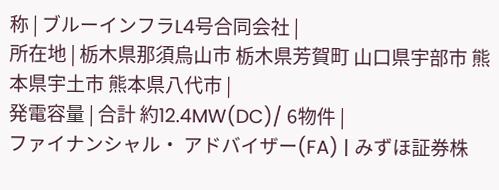称 | ブルーインフラL4号合同会社 |
所在地 | 栃木県那須烏山市 栃木県芳賀町 山口県宇部市 熊本県宇土市 熊本県八代市 |
発電容量 | 合計 約12.4MW(DC)/ 6物件 |
ファイナンシャル・ アドバイザー(FA) | みずほ証券株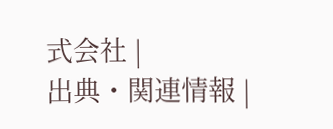式会社 |
出典・関連情報 |